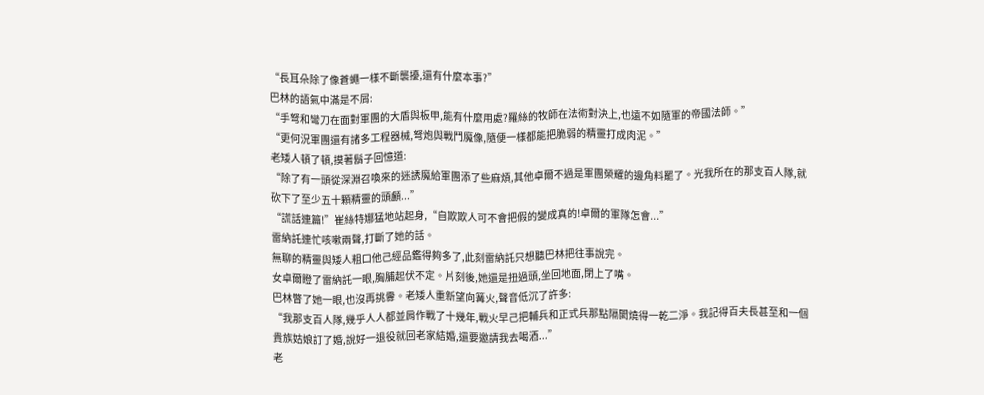“長耳朵除了像蒼蠅一樣不斷襲擾,還有什麼本事?”
巴林的語氣中滿是不屑:
“手弩和彎刀在面對軍團的大盾與板甲,能有什麼用處?羅絲的牧師在法術對決上,也遠不如隨軍的帝國法師。”
“更何況軍團還有諸多工程器械,弩炮與戰鬥魔像,隨便一樣都能把脆弱的精靈打成肉泥。”
老矮人頓了頓,摸著鬍子回憶道:
“除了有一頭從深淵召喚來的迷誘魔給軍團添了些麻煩,其他卓爾不過是軍團榮耀的邊角料罷了。光我所在的那支百人隊,就砍下了至少五十顆精靈的頭顱...”
“謊話連篇!”崔絲特娜猛地站起身,“自欺欺人可不會把假的變成真的!卓爾的軍隊怎會...”
雷納託連忙咳嗽兩聲,打斷了她的話。
無聊的精靈與矮人粗口他己經品鑑得夠多了,此刻雷納託只想聽巴林把往事說完。
女卓爾瞪了雷納託一眼,胸脯起伏不定。片刻後,她還是扭過頭,坐回地面,閉上了嘴。
巴林瞥了她一眼,也沒再挑釁。老矮人重新望向篝火,聲音低沉了許多:
“我那支百人隊,幾乎人人都並肩作戰了十幾年,戰火早己把輔兵和正式兵那點隔閡燒得一乾二淨。我記得百夫長甚至和一個貴族姑娘訂了婚,說好一退役就回老家結婚,還要邀請我去喝酒...”
老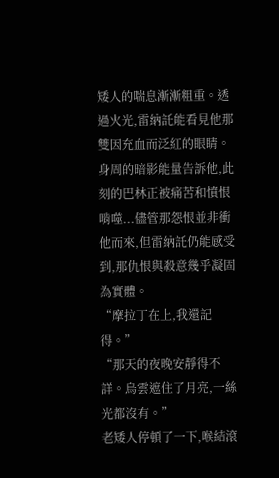矮人的喘息漸漸粗重。透過火光,雷納託能看見他那雙因充血而泛紅的眼睛。
身周的暗影能量告訴他,此刻的巴林正被痛苦和憤恨啃噬...儘管那怨恨並非衝他而來,但雷納託仍能感受到,那仇恨與殺意幾乎凝固為實體。
“摩拉丁在上,我還記得。”
“那天的夜晚安靜得不詳。烏雲遮住了月亮,一絲光都沒有。”
老矮人停頓了一下,喉結滾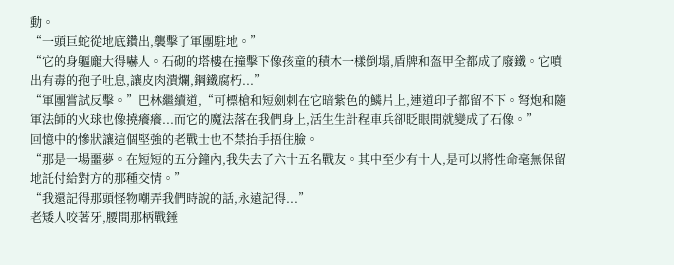動。
“一頭巨蛇從地底鑽出,襲擊了軍團駐地。”
“它的身軀龐大得嚇人。石砌的塔樓在撞擊下像孩童的積木一樣倒塌,盾牌和盔甲全都成了廢鐵。它噴出有毒的孢子吐息,讓皮肉潰爛,鋼鐵腐朽...”
“軍團嘗試反擊。”巴林繼續道,“可標槍和短劍刺在它暗紫色的鱗片上,連道印子都留不下。弩炮和隨軍法師的火球也像撓癢癢...而它的魔法落在我們身上,活生生計程車兵卻眨眼間就變成了石像。”
回憶中的慘狀讓這個堅強的老戰士也不禁抬手捂住臉。
“那是一場噩夢。在短短的五分鐘內,我失去了六十五名戰友。其中至少有十人,是可以將性命毫無保留地託付給對方的那種交情。”
“我還記得那頭怪物嘲弄我們時說的話,永遠記得...”
老矮人咬著牙,腰間那柄戰錘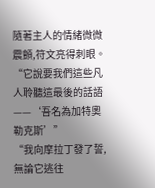隨著主人的情緒微微震顫,符文亮得刺眼。
“它說要我們這些凡人聆聽這最後的話語——‘吾名為加特奧勒克斯’”
“我向摩拉丁發了誓,無論它逃往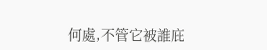何處,不管它被誰庇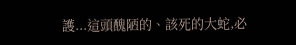護...這頭醜陋的、該死的大蛇,必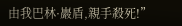由我巴林·巖盾,親手殺死!”